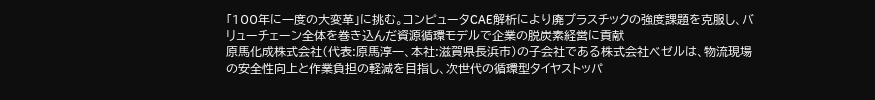「100年に一度の大変革」に挑む。コンピュータCAE解析により廃プラスチックの強度課題を克服し、バリューチェーン全体を巻き込んだ資源循環モデルで企業の脱炭素経営に貢献
原馬化成株式会社(代表:原馬淳一、本社:滋賀県長浜市)の子会社である株式会社ベゼルは、物流現場の安全性向上と作業負担の軽減を目指し、次世代の循環型タイヤストッパ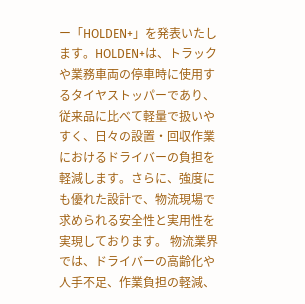ー「HOLDEN+」を発表いたします。HOLDEN+は、トラックや業務車両の停車時に使用するタイヤストッパーであり、従来品に比べて軽量で扱いやすく、日々の設置・回収作業におけるドライバーの負担を軽減します。さらに、強度にも優れた設計で、物流現場で求められる安全性と実用性を実現しております。 物流業界では、ドライバーの高齢化や人手不足、作業負担の軽減、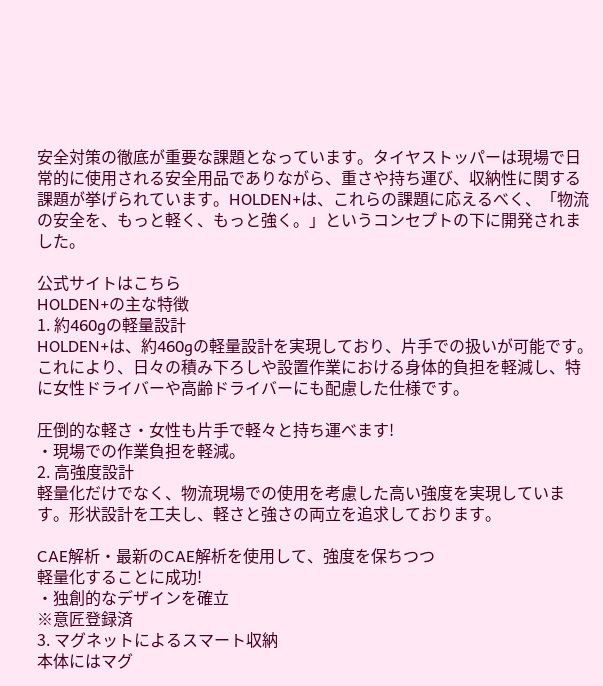安全対策の徹底が重要な課題となっています。タイヤストッパーは現場で日常的に使用される安全用品でありながら、重さや持ち運び、収納性に関する課題が挙げられています。HOLDEN+は、これらの課題に応えるべく、「物流の安全を、もっと軽く、もっと強く。」というコンセプトの下に開発されました。

公式サイトはこちら
HOLDEN+の主な特徴
1. 約460gの軽量設計
HOLDEN+は、約460gの軽量設計を実現しており、片手での扱いが可能です。これにより、日々の積み下ろしや設置作業における身体的負担を軽減し、特に女性ドライバーや高齢ドライバーにも配慮した仕様です。

圧倒的な軽さ・女性も片手で軽々と持ち運べます!
・現場での作業負担を軽減。
2. 高強度設計
軽量化だけでなく、物流現場での使用を考慮した高い強度を実現しています。形状設計を工夫し、軽さと強さの両立を追求しております。

CAE解析・最新のCAE解析を使用して、強度を保ちつつ
軽量化することに成功!
・独創的なデザインを確立
※意匠登録済
3. マグネットによるスマート収納
本体にはマグ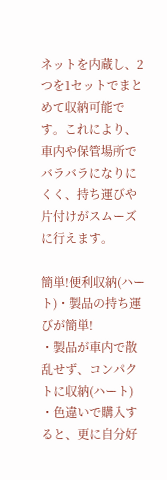ネットを内蔵し、2つを1セットでまとめて収納可能です。これにより、車内や保管場所でバラバラになりにくく、持ち運びや片付けがスムーズに行えます。

簡単!便利収納(ハート)・製品の持ち運びが簡単!
・製品が車内で散乱せず、コンパクトに収納(ハート)
・色違いで購入すると、更に自分好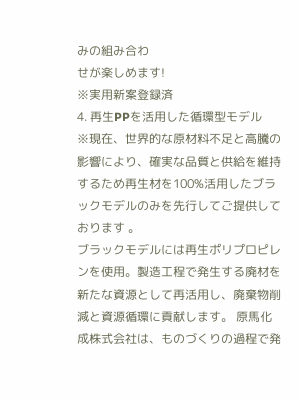みの組み合わ
せが楽しめます!
※実用新案登録済
4. 再生PPを活用した循環型モデル
※現在、世界的な原材料不足と高騰の影響により、確実な品質と供給を維持するため再生材を100%活用したブラックモデルのみを先行してご提供しております 。
ブラックモデルには再生ポリプロピレンを使用。製造工程で発生する廃材を新たな資源として再活用し、廃棄物削減と資源循環に貢献します。 原馬化成株式会社は、ものづくりの過程で発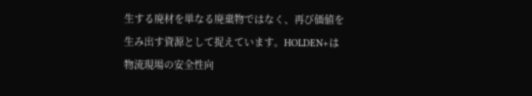生する廃材を単なる廃棄物ではなく、再び価値を生み出す資源として捉えています。HOLDEN+は物流現場の安全性向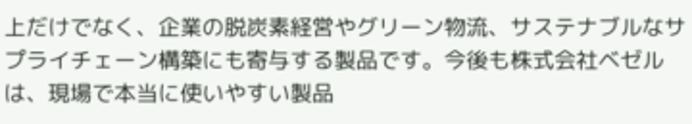上だけでなく、企業の脱炭素経営やグリーン物流、サステナブルなサプライチェーン構築にも寄与する製品です。今後も株式会社ベゼルは、現場で本当に使いやすい製品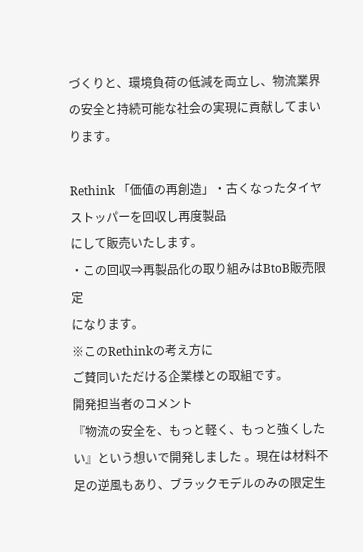づくりと、環境負荷の低減を両立し、物流業界の安全と持続可能な社会の実現に貢献してまいります。

Rethink 「価値の再創造」・古くなったタイヤストッパーを回収し再度製品
にして販売いたします。
・この回収⇒再製品化の取り組みはBtoB販売限定
になります。
※このRethinkの考え方に
ご賛同いただける企業様との取組です。
開発担当者のコメント
『物流の安全を、もっと軽く、もっと強くしたい』という想いで開発しました 。現在は材料不足の逆風もあり、ブラックモデルのみの限定生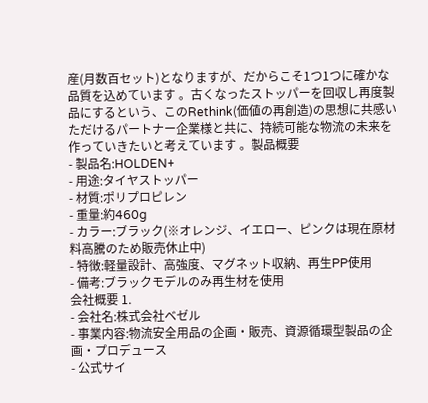産(月数百セット)となりますが、だからこそ1つ1つに確かな品質を込めています 。古くなったストッパーを回収し再度製品にするという、このRethink(価値の再創造)の思想に共感いただけるパートナー企業様と共に、持続可能な物流の未来を作っていきたいと考えています 。製品概要
- 製品名:HOLDEN+
- 用途:タイヤストッパー
- 材質:ポリプロピレン
- 重量:約460g
- カラー:ブラック(※オレンジ、イエロー、ピンクは現在原材料高騰のため販売休止中)
- 特徴:軽量設計、高強度、マグネット収納、再生PP使用
- 備考:ブラックモデルのみ再生材を使用
会社概要 1.
- 会社名:株式会社ベゼル
- 事業内容:物流安全用品の企画・販売、資源循環型製品の企画・プロデュース
- 公式サイ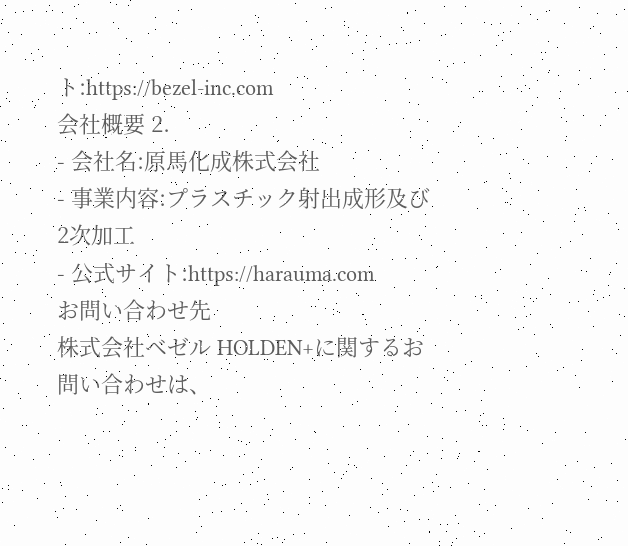ト:https://bezel-inc.com
会社概要 2.
- 会社名:原馬化成株式会社
- 事業内容:プラスチック射出成形及び2次加工
- 公式サイト:https://harauma.com
お問い合わせ先
株式会社ベゼル HOLDEN+に関するお問い合わせは、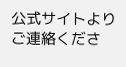公式サイトよりご連絡くださ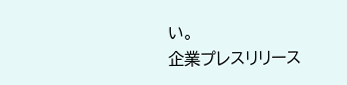い。
企業プレスリリース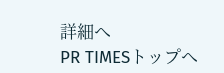詳細へ
PR TIMESトップへ